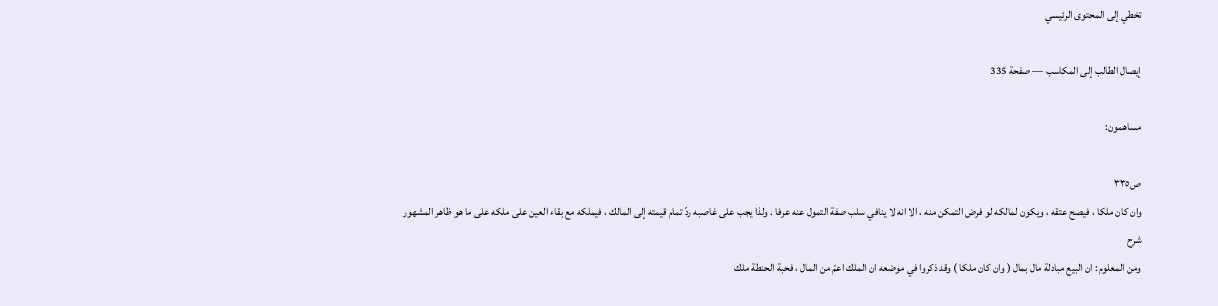تخطي إلى المحتوى الرئيسي

إيصال الطالب إلى المكاسب — صفحة 335

مساهمون:

ص٣٣٥
وان كان ملكا ، فيصح عتقه ، ويكون لمالكه لو فرض التمكن منه ، الا انه لا ينافي سلب صفة التمول عنه عرفا . ولذا يجب على غاصبه ردّ تمام قيمته إلى المالك ، فيملكه مع بقاء العين على ملكه على ما هو ظاهر المشهور
شرح
ومن المعلوم : ان البيع مبادلة مال بمال ( وان كان ملكا ) وقد ذكروا في موضعه ان الملك اعمّ من المال ، فحبة الحنطة ملك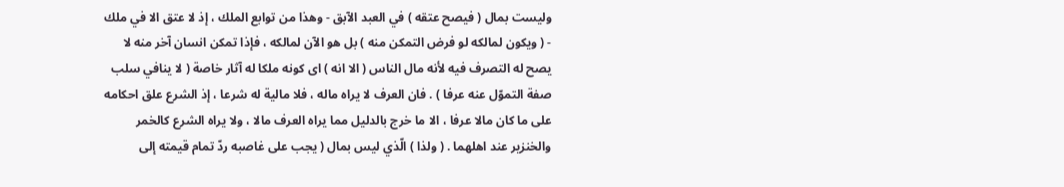وليست بمال ( فيصح عتقه ) في العبد الآبق - وهذا من توابع الملك ، إذ لا عتق الا في ملك - ( ويكون لمالكه لو فرض التمكن منه ) بل هو الآن لمالكه ، فإذا تمكن انسان آخر منه لا يصح له التصرف فيه لأنه مال الناس ( الا انه ) اى كونه ملكا له آثار خاصة ( لا ينافي سلب صفة التموّل عنه عرفا ) . فان العرف لا يراه ماله ، فلا مالية له شرعا ، إذ الشرع علق احكامه على ما كان مالا عرفا ، الا ما خرج بالدليل مما يراه العرف مالا ، ولا يراه الشرع كالخمر والخنزير عند اهلهما . ( ولذا ) الّذي ليس بمال ( يجب على غاصبه ردّ تمام قيمته إلى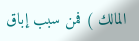المالك ) فمن سبب إباق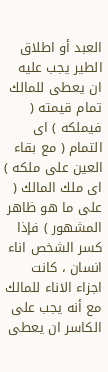العبد أو اطلاق الطير يجب عليه ان يعطى للمالك تمام قيمته ( فيملكه ) اى التمام ( مع بقاء العين على ملكه ) اى ملك المالك ( على ما هو ظاهر المشهور ) فإذا كسر الشخص اناء انسان ، كانت اجزاء الاناء للمالك مع أنه يجب على الكاسر ان يعطى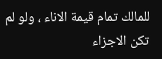للمالك تمام قيمة الاناء ، ولو لم تكن الاجزاء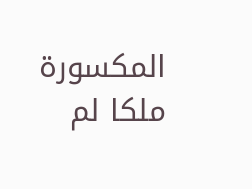المكسورة ملكا لم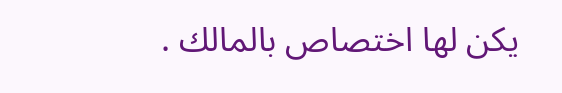يكن لها اختصاص بالمالك .